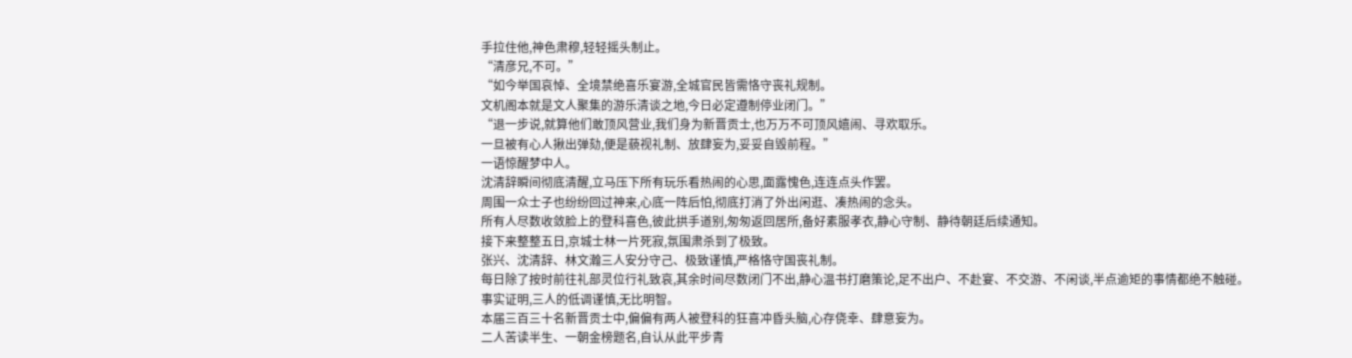手拉住他,神色肃穆,轻轻摇头制止。
“清彦兄,不可。”
“如今举国哀悼、全境禁绝喜乐宴游,全城官民皆需恪守丧礼规制。
文机阁本就是文人聚集的游乐清谈之地,今日必定遵制停业闭门。”
“退一步说,就算他们敢顶风营业,我们身为新晋贡士,也万万不可顶风嬉闹、寻欢取乐。
一旦被有心人揪出弹劾,便是藐视礼制、放肆妄为,妥妥自毁前程。”
一语惊醒梦中人。
沈清辞瞬间彻底清醒,立马压下所有玩乐看热闹的心思,面露愧色,连连点头作罢。
周围一众士子也纷纷回过神来,心底一阵后怕,彻底打消了外出闲逛、凑热闹的念头。
所有人尽数收敛脸上的登科喜色,彼此拱手道别,匆匆返回居所,备好素服孝衣,静心守制、静待朝廷后续通知。
接下来整整五日,京城士林一片死寂,氛围肃杀到了极致。
张兴、沈清辞、林文瀚三人安分守己、极致谨慎,严格恪守国丧礼制。
每日除了按时前往礼部灵位行礼致哀,其余时间尽数闭门不出,静心温书打磨策论,足不出户、不赴宴、不交游、不闲谈,半点逾矩的事情都绝不触碰。
事实证明,三人的低调谨慎,无比明智。
本届三百三十名新晋贡士中,偏偏有两人被登科的狂喜冲昏头脑,心存侥幸、肆意妄为。
二人苦读半生、一朝金榜题名,自认从此平步青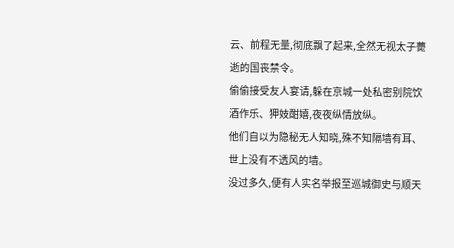云、前程无量,彻底飘了起来,全然无视太子薨逝的国丧禁令。
偷偷接受友人宴请,躲在京城一处私密别院饮酒作乐、狎妓酣嬉,夜夜纵情放纵。
他们自以为隐秘无人知晓,殊不知隔墙有耳、世上没有不透风的墙。
没过多久,便有人实名举报至巡城御史与顺天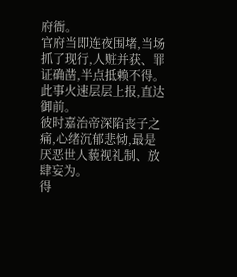府衙。
官府当即连夜围堵,当场抓了现行,人赃并获、罪证确凿,半点抵赖不得。
此事火速层层上报,直达御前。
彼时嘉治帝深陷丧子之痛,心绪沉郁悲恸,最是厌恶世人藐视礼制、放肆妄为。
得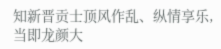知新晋贡士顶风作乱、纵情享乐,当即龙颜大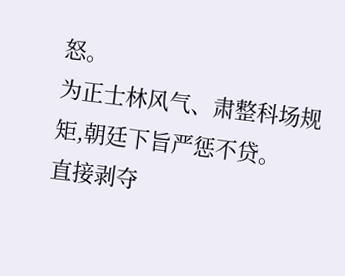怒。
为正士林风气、肃整科场规矩,朝廷下旨严惩不贷。
直接剥夺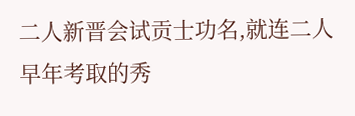二人新晋会试贡士功名,就连二人早年考取的秀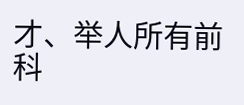才、举人所有前科